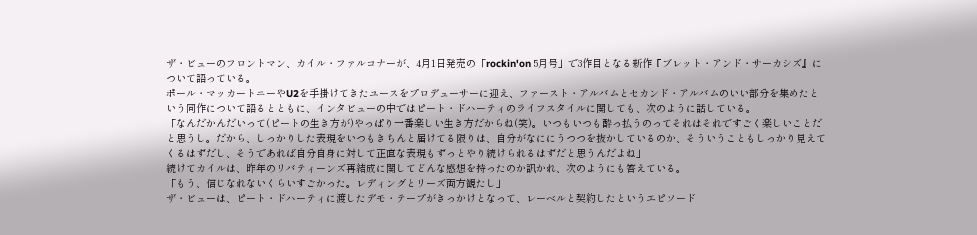ザ・ビューのフロントマン、カイル・ファルコナーが、4月1日発売の「rockin'on 5月号」で3作目となる新作『ブレット・アンド・サーカシズ』について語っている。
ポール・マッカートニーやU2を手掛けてきたユースをプロデューサーに迎え、ファースト・アルバムとセカンド・アルバムのいい部分を集めたという同作について語るとともに、インタビューの中ではピート・ドハーティのライフスタイルに関しても、次のように話している。
「なんだかんだいって(ピートの生き方が)やっぱり一番楽しい生き方だからね(笑)。いつもいつも酔っ払うのってそれはそれですごく楽しいことだと思うし。だから、しっかりした表現をいつもきちんと届けてる限りは、自分がなににうつつを抜かしているのか、そういうこともしっかり見えてくるはずだし、そうであれば自分自身に対して正直な表現もずっとやり続けられるはずだと思うんだよね」
続けてカイルは、昨年のリバティーンズ再結成に関してどんな感想を持ったのか訊かれ、次のようにも答えている。
「もう、信じなれないくらいすごかった。レディングとリーズ両方観たし」
ザ・ビューは、ピート・ドハーティに渡したデモ・テープがきっかけとなって、レーベルと契約したというエピソード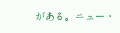がある。ニュー・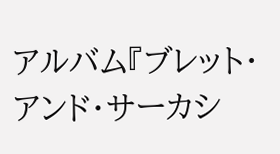アルバム『ブレット・アンド・サーカシ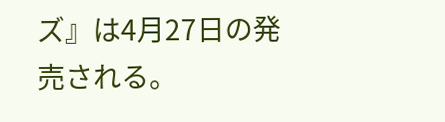ズ』は4月27日の発売される。